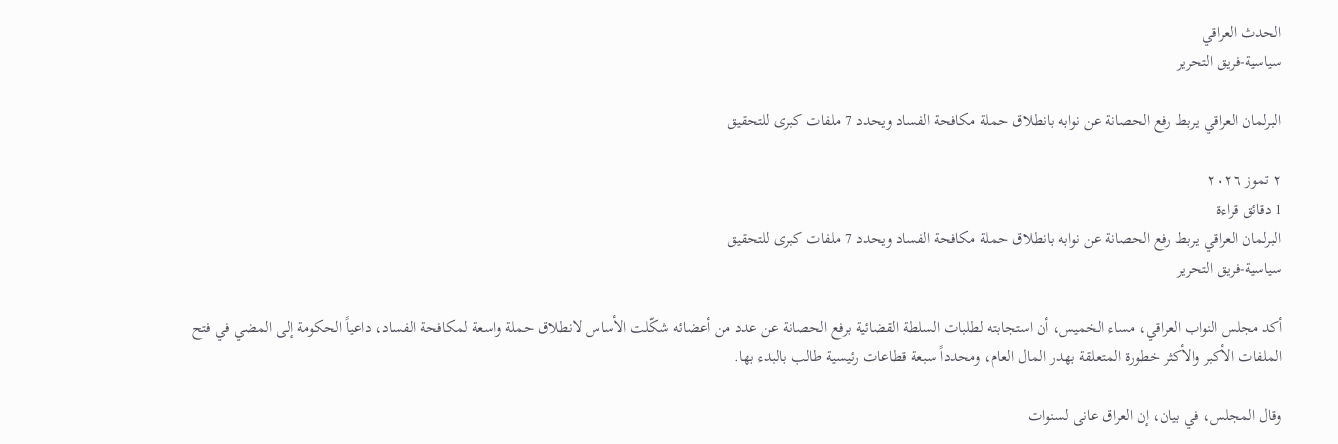الحدث العراقي
سياسية-فريق التحرير

البرلمان العراقي يربط رفع الحصانة عن نوابه بانطلاق حملة مكافحة الفساد ويحدد 7 ملفات كبرى للتحقيق

٢ تموز ٢٠٢٦
1 دقائق قراءة
البرلمان العراقي يربط رفع الحصانة عن نوابه بانطلاق حملة مكافحة الفساد ويحدد 7 ملفات كبرى للتحقيق
سياسية-فريق التحرير

أكد مجلس النواب العراقي، مساء الخميس، أن استجابته لطلبات السلطة القضائية برفع الحصانة عن عدد من أعضائه شكّلت الأساس لانطلاق حملة واسعة لمكافحة الفساد، داعياً الحكومة إلى المضي في فتح الملفات الأكبر والأكثر خطورة المتعلقة بهدر المال العام، ومحدداً سبعة قطاعات رئيسية طالب بالبدء بها.

وقال المجلس، في بيان، إن العراق عانى لسنوات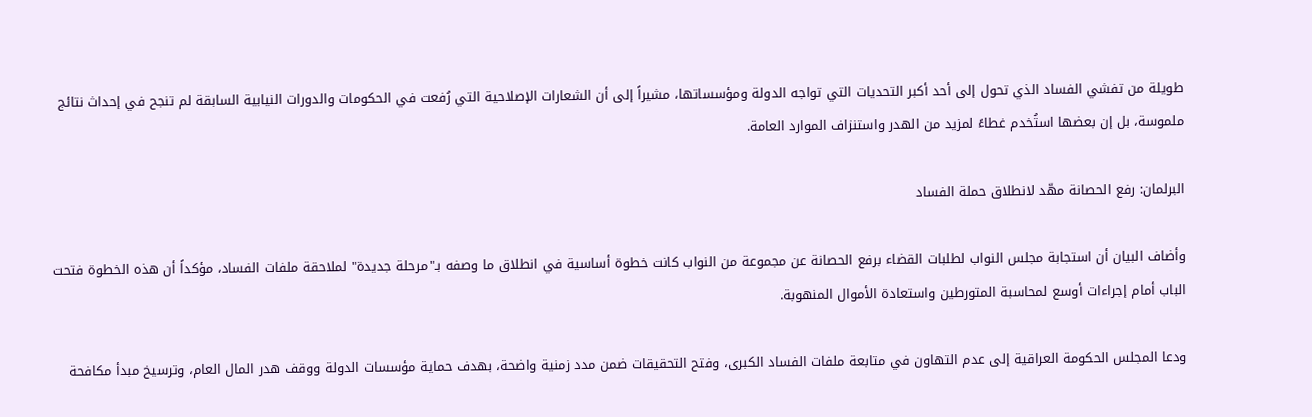طويلة من تفشي الفساد الذي تحول إلى أحد أكبر التحديات التي تواجه الدولة ومؤسساتها، مشيراً إلى أن الشعارات الإصلاحية التي رُفعت في الحكومات والدورات النيابية السابقة لم تنجح في إحداث نتائج ملموسة، بل إن بعضها استُخدم غطاءً لمزيد من الهدر واستنزاف الموارد العامة.

البرلمان: رفع الحصانة مهّد لانطلاق حملة الفساد

وأضاف البيان أن استجابة مجلس النواب لطلبات القضاء برفع الحصانة عن مجموعة من النواب كانت خطوة أساسية في انطلاق ما وصفه بـ"مرحلة جديدة" لملاحقة ملفات الفساد، مؤكداً أن هذه الخطوة فتحت الباب أمام إجراءات أوسع لمحاسبة المتورطين واستعادة الأموال المنهوبة.

ودعا المجلس الحكومة العراقية إلى عدم التهاون في متابعة ملفات الفساد الكبرى، وفتح التحقيقات ضمن مدد زمنية واضحة، بهدف حماية مؤسسات الدولة ووقف هدر المال العام، وترسيخ مبدأ مكافحة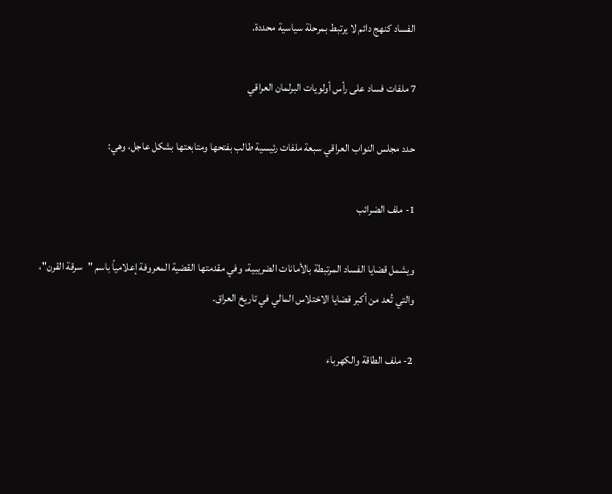الفساد كنهج دائم لا يرتبط بمرحلة سياسية محددة.

7 ملفات فساد على رأس أولويات البرلمان العراقي

حدد مجلس النواب العراقي سبعة ملفات رئيسية طالب بفتحها ومتابعتها بشكل عاجل، وهي:

1- ملف الضرائب

ويشمل قضايا الفساد المرتبطة بالأمانات الضريبية، وفي مقدمتها القضية المعروفة إعلامياً باسم "سرقة القرن"، والتي تُعد من أكبر قضايا الاختلاس المالي في تاريخ العراق.

2- ملف الطاقة والكهرباء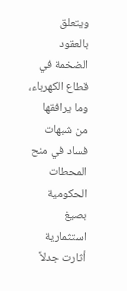ويتعلق بالعقود الضخمة في قطاع الكهرباء، وما يرافقها من شبهات فساد في منح المحطات الحكومية بصيغ استثمارية أثارت جدلاً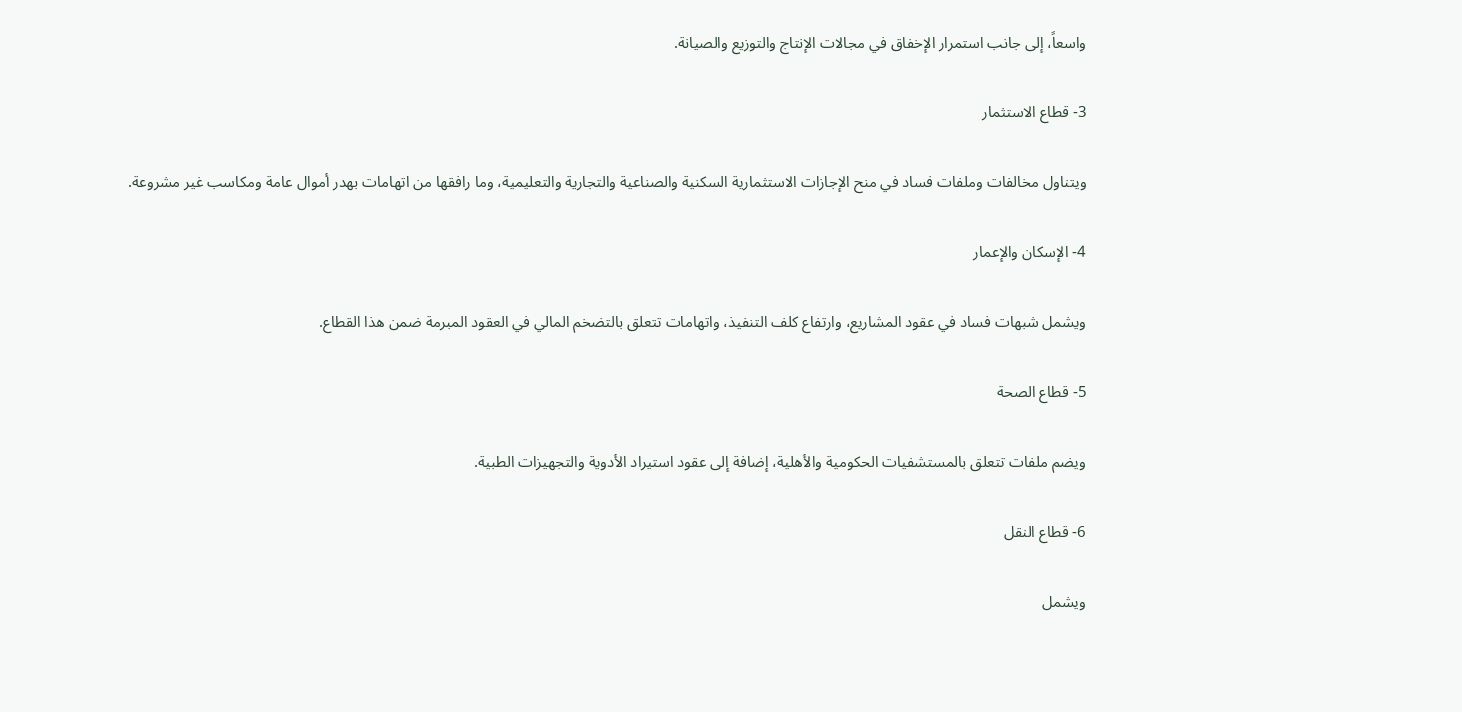واسعاً، إلى جانب استمرار الإخفاق في مجالات الإنتاج والتوزيع والصيانة.

3- قطاع الاستثمار

ويتناول مخالفات وملفات فساد في منح الإجازات الاستثمارية السكنية والصناعية والتجارية والتعليمية، وما رافقها من اتهامات بهدر أموال عامة ومكاسب غير مشروعة.

4- الإسكان والإعمار

ويشمل شبهات فساد في عقود المشاريع، وارتفاع كلف التنفيذ، واتهامات تتعلق بالتضخم المالي في العقود المبرمة ضمن هذا القطاع.

5- قطاع الصحة

ويضم ملفات تتعلق بالمستشفيات الحكومية والأهلية، إضافة إلى عقود استيراد الأدوية والتجهيزات الطبية.

6- قطاع النقل

ويشمل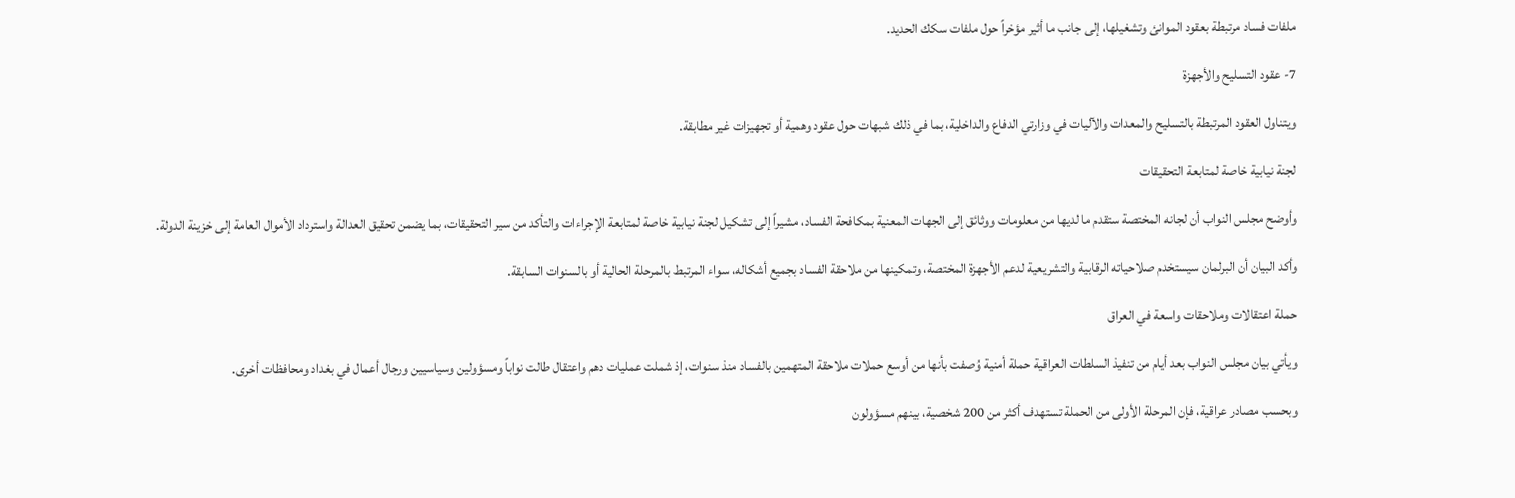ملفات فساد مرتبطة بعقود الموانئ وتشغيلها، إلى جانب ما أثير مؤخراً حول ملفات سكك الحديد.

7- عقود التسليح والأجهزة

ويتناول العقود المرتبطة بالتسليح والمعدات والآليات في وزارتي الدفاع والداخلية، بما في ذلك شبهات حول عقود وهمية أو تجهيزات غير مطابقة.

لجنة نيابية خاصة لمتابعة التحقيقات

وأوضح مجلس النواب أن لجانه المختصة ستقدم ما لديها من معلومات ووثائق إلى الجهات المعنية بمكافحة الفساد، مشيراً إلى تشكيل لجنة نيابية خاصة لمتابعة الإجراءات والتأكد من سير التحقيقات، بما يضمن تحقيق العدالة واسترداد الأموال العامة إلى خزينة الدولة.

وأكد البيان أن البرلمان سيستخدم صلاحياته الرقابية والتشريعية لدعم الأجهزة المختصة، وتمكينها من ملاحقة الفساد بجميع أشكاله، سواء المرتبط بالمرحلة الحالية أو بالسنوات السابقة.

حملة اعتقالات وملاحقات واسعة في العراق

ويأتي بيان مجلس النواب بعد أيام من تنفيذ السلطات العراقية حملة أمنية وُصفت بأنها من أوسع حملات ملاحقة المتهمين بالفساد منذ سنوات، إذ شملت عمليات دهم واعتقال طالت نواباً ومسؤولين وسياسيين ورجال أعمال في بغداد ومحافظات أخرى.

وبحسب مصادر عراقية، فإن المرحلة الأولى من الحملة تستهدف أكثر من 200 شخصية، بينهم مسؤولون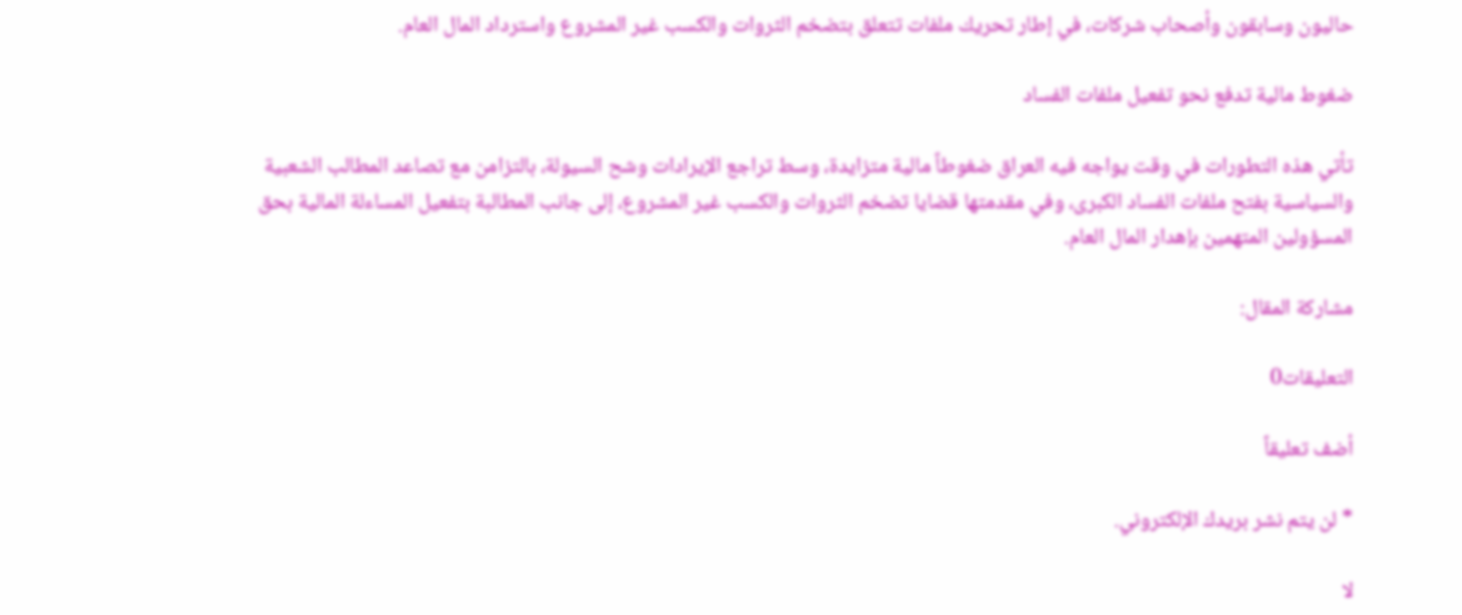حاليون وسابقون وأصحاب شركات، في إطار تحريك ملفات تتعلق بتضخم الثروات والكسب غير المشروع واسترداد المال العام.

ضغوط مالية تدفع نحو تفعيل ملفات الفساد

تأتي هذه التطورات في وقت يواجه فيه العراق ضغوطاً مالية متزايدة، وسط تراجع الإيرادات وشح السيولة، بالتزامن مع تصاعد المطالب الشعبية والسياسية بفتح ملفات الفساد الكبرى، وفي مقدمتها قضايا تضخم الثروات والكسب غير المشروع، إلى جانب المطالبة بتفعيل المساءلة المالية بحق المسؤولين المتهمين بإهدار المال العام.

مشاركة المقال:

التعليقات0

أضف تعليقاً

* لن يتم نشر بريدك الإلكتروني.

لا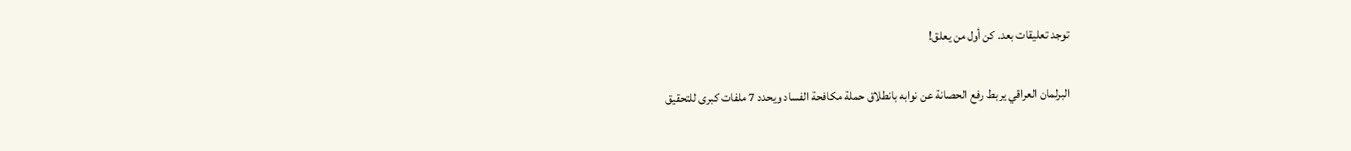توجد تعليقات بعد. كن أول من يعلق!

البرلمان العراقي يربط رفع الحصانة عن نوابه بانطلاق حملة مكافحة الفساد ويحدد 7 ملفات كبرى للتحقيق